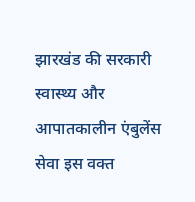झारखंड की सरकारी स्वास्थ्य और आपातकालीन एंबुलेंस सेवा इस वक्त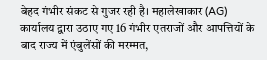बेहद गंभीर संकट से गुजर रही है। महालेखाकार (AG) कार्यालय द्वारा उठाए गए 16 गंभीर एतराजों और आपत्तियों के बाद राज्य में एंबुलेंसों की मरम्मत,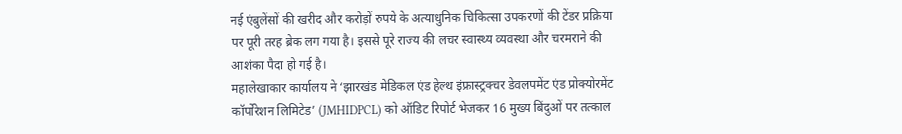नई एंबुलेंसों की खरीद और करोड़ों रुपये के अत्याधुनिक चिकित्सा उपकरणों की टेंडर प्रक्रिया पर पूरी तरह ब्रेक लग गया है। इससे पूरे राज्य की लचर स्वास्थ्य व्यवस्था और चरमराने की आशंका पैदा हो गई है।
महालेखाकार कार्यालय ने ‘झारखंड मेडिकल एंड हेल्थ इंफ्रास्ट्रक्चर डेवलपमेंट एंड प्रोक्योरमेंट कॉर्पोरेशन लिमिटेड’ (JMHIDPCL) को ऑडिट रिपोर्ट भेजकर 16 मुख्य बिंदुओं पर तत्काल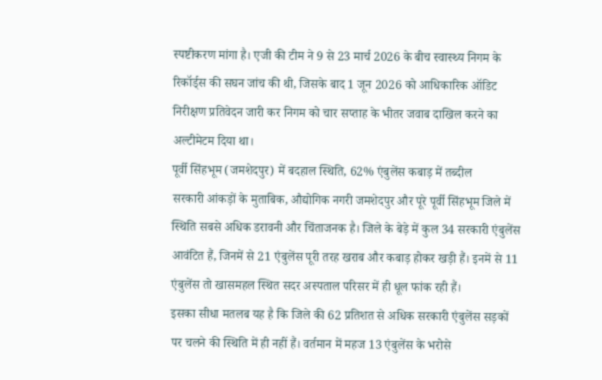स्पष्टीकरण मांगा है। एजी की टीम ने 9 से 23 मार्च 2026 के बीच स्वास्थ्य निगम के रिकॉर्ड्स की सघन जांच की थी, जिसके बाद 1 जून 2026 को आधिकारिक ऑडिट निरीक्षण प्रतिवेदन जारी कर निगम को चार सप्ताह के भीतर जवाब दाखिल करने का अल्टीमेटम दिया था।
पूर्वी सिंहभूम (जमशेदपुर) में बदहाल स्थिति, 62% एंबुलेंस कबाड़ में तब्दील
सरकारी आंकड़ों के मुताबिक, औद्योगिक नगरी जमशेदपुर और पूरे पूर्वी सिंहभूम जिले में स्थिति सबसे अधिक डरावनी और चिंताजनक है। जिले के बेड़े में कुल 34 सरकारी एंबुलेंस आवंटित हैं, जिनमें से 21 एंबुलेंस पूरी तरह खराब और कबाड़ होकर खड़ी हैं। इनमें से 11 एंबुलेंस तो खासमहल स्थित सदर अस्पताल परिसर में ही धूल फांक रही हैं।
इसका सीधा मतलब यह है कि जिले की 62 प्रतिशत से अधिक सरकारी एंबुलेंस सड़कों पर चलने की स्थिति में ही नहीं हैं। वर्तमान में महज 13 एंबुलेंस के भरोसे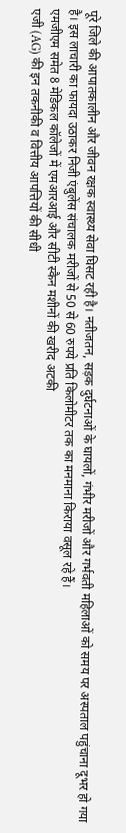पूरे जिले की आपातकालीन और जीवन रक्षक स्वास्थ्य सेवा घिसट रही है। नतीजतन, सड़क दुर्घटनाओं के घायलों, गंभीर मरीजों और गर्भवती महिलाओं को समय पर अस्पताल पहुंचाना दूभर हो गया है। इस लाचारी का फायदा उठाकर निजी एंबुलेंस संचालक मरीजों से 50 से 60 रुपये प्रति किलोमीटर तक का मनमाना किराया वसूल रहे हैं।
एमजीएम समेत 8 मेडिकल कॉलेजों में एमआरआई और सीटी स्कैन मशीनों की खरीद अटकी
एजी (AG) की इन तकनीकी व वित्तीय आपत्तियों की सीधी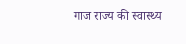गाज राज्य की स्वास्थ्य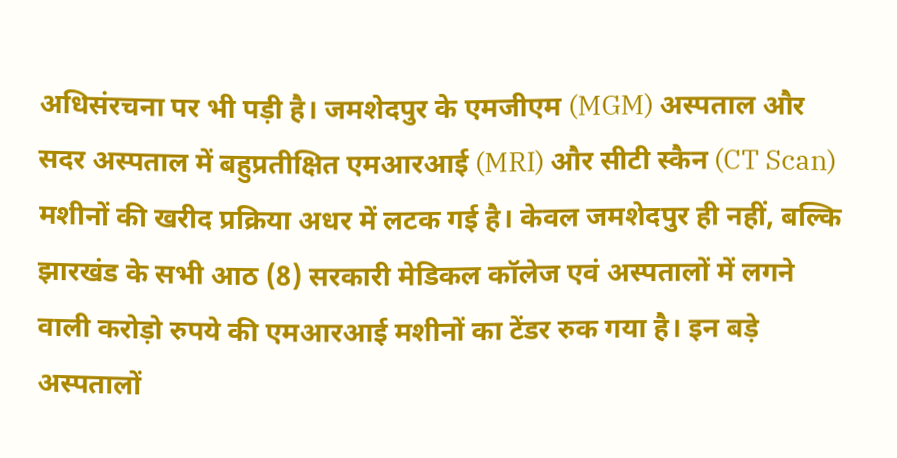अधिसंरचना पर भी पड़ी है। जमशेदपुर के एमजीएम (MGM) अस्पताल और सदर अस्पताल में बहुप्रतीक्षित एमआरआई (MRI) और सीटी स्कैन (CT Scan) मशीनों की खरीद प्रक्रिया अधर में लटक गई है। केवल जमशेदपुर ही नहीं, बल्कि झारखंड के सभी आठ (8) सरकारी मेडिकल कॉलेज एवं अस्पतालों में लगने वाली करोड़ो रुपये की एमआरआई मशीनों का टेंडर रुक गया है। इन बड़े अस्पतालों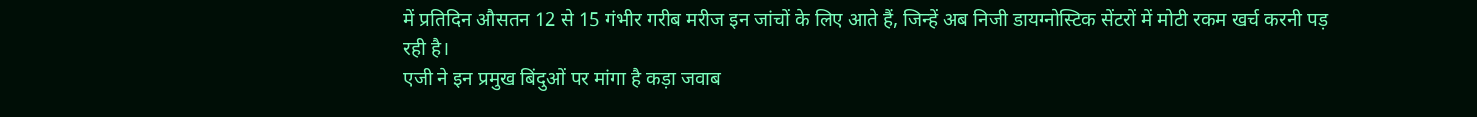में प्रतिदिन औसतन 12 से 15 गंभीर गरीब मरीज इन जांचों के लिए आते हैं, जिन्हें अब निजी डायग्नोस्टिक सेंटरों में मोटी रकम खर्च करनी पड़ रही है।
एजी ने इन प्रमुख बिंदुओं पर मांगा है कड़ा जवाब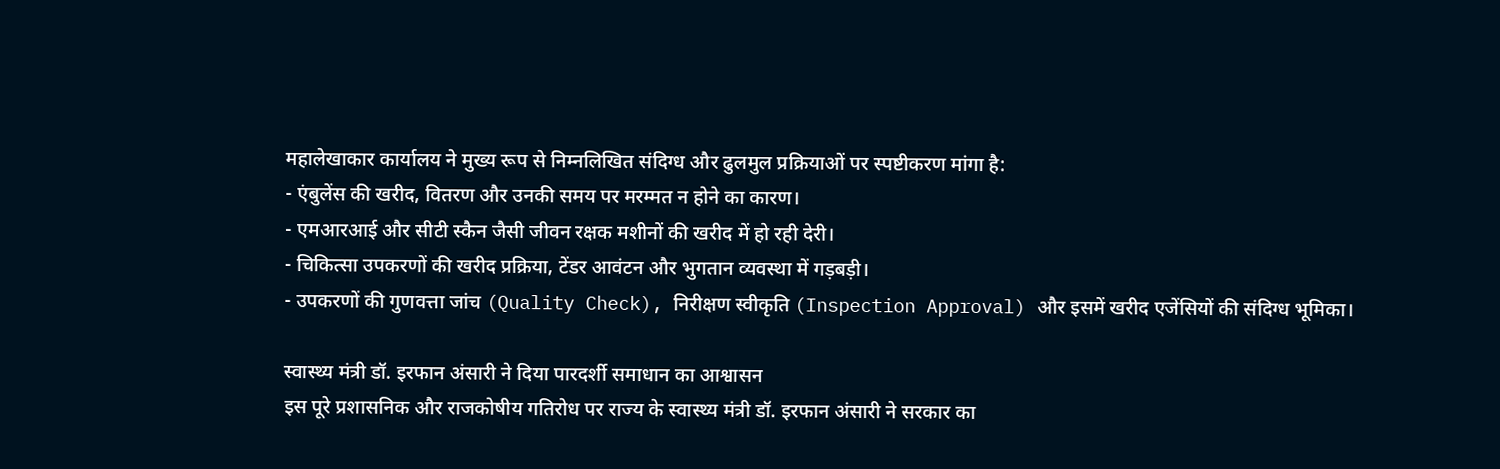महालेखाकार कार्यालय ने मुख्य रूप से निम्नलिखित संदिग्ध और ढुलमुल प्रक्रियाओं पर स्पष्टीकरण मांगा है:
- एंबुलेंस की खरीद, वितरण और उनकी समय पर मरम्मत न होने का कारण।
- एमआरआई और सीटी स्कैन जैसी जीवन रक्षक मशीनों की खरीद में हो रही देरी।
- चिकित्सा उपकरणों की खरीद प्रक्रिया, टेंडर आवंटन और भुगतान व्यवस्था में गड़बड़ी।
- उपकरणों की गुणवत्ता जांच (Quality Check), निरीक्षण स्वीकृति (Inspection Approval) और इसमें खरीद एजेंसियों की संदिग्ध भूमिका।

स्वास्थ्य मंत्री डॉ. इरफान अंसारी ने दिया पारदर्शी समाधान का आश्वासन
इस पूरे प्रशासनिक और राजकोषीय गतिरोध पर राज्य के स्वास्थ्य मंत्री डॉ. इरफान अंसारी ने सरकार का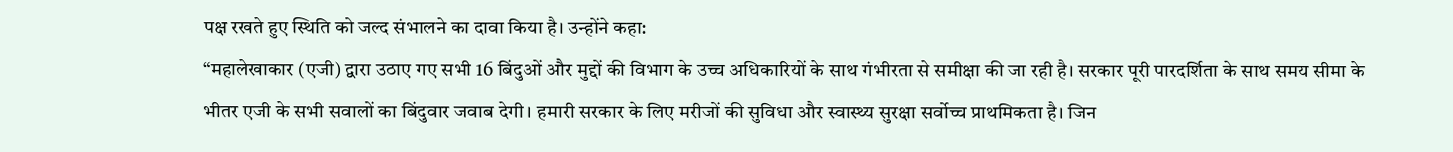पक्ष रखते हुए स्थिति को जल्द संभालने का दावा किया है। उन्होंने कहा:
“महालेखाकार (एजी) द्वारा उठाए गए सभी 16 बिंदुओं और मुद्दों की विभाग के उच्च अधिकारियों के साथ गंभीरता से समीक्षा की जा रही है। सरकार पूरी पारदर्शिता के साथ समय सीमा के भीतर एजी के सभी सवालों का बिंदुवार जवाब देगी। हमारी सरकार के लिए मरीजों की सुविधा और स्वास्थ्य सुरक्षा सर्वोच्च प्राथमिकता है। जिन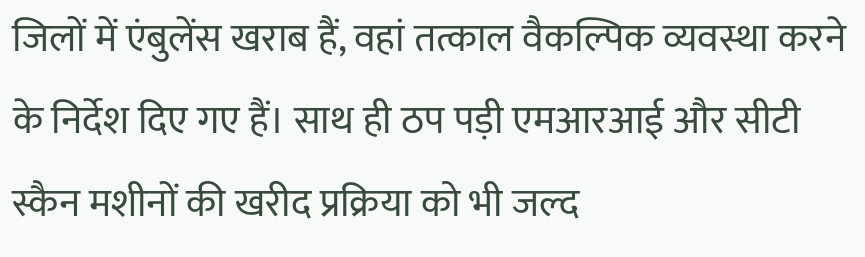जिलों में एंबुलेंस खराब हैं, वहां तत्काल वैकल्पिक व्यवस्था करने के निर्देश दिए गए हैं। साथ ही ठप पड़ी एमआरआई और सीटी स्कैन मशीनों की खरीद प्रक्रिया को भी जल्द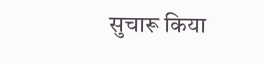सुचारू किया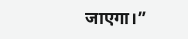जाएगा।”